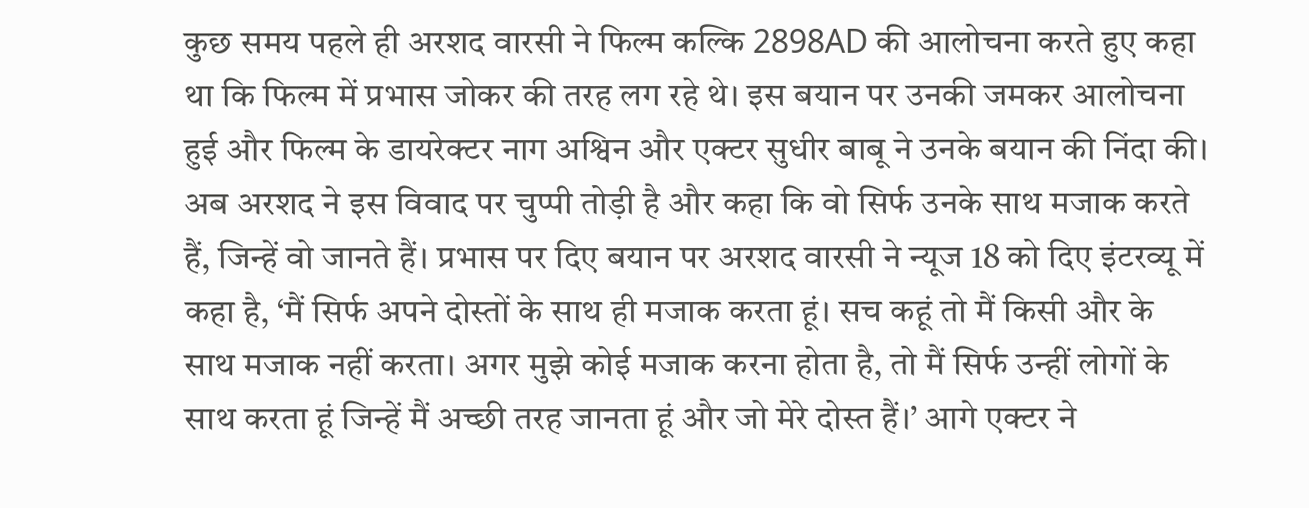कुछ समय पहले ही अरशद वारसी ने फिल्म कल्कि 2898AD की आलोचना करते हुए कहा था कि फिल्म में प्रभास जोकर की तरह लग रहे थे। इस बयान पर उनकी जमकर आलोचना हुई और फिल्म के डायरेक्टर नाग अश्विन और एक्टर सुधीर बाबू ने उनके बयान की निंदा की। अब अरशद ने इस विवाद पर चुप्पी तोड़ी है और कहा कि वो सिर्फ उनके साथ मजाक करते हैं, जिन्हें वो जानते हैं। प्रभास पर दिए बयान पर अरशद वारसी ने न्यूज 18 को दिए इंटरव्यू में कहा है, ‘मैं सिर्फ अपने दोस्तों के साथ ही मजाक करता हूं। सच कहूं तो मैं किसी और के साथ मजाक नहीं करता। अगर मुझे कोई मजाक करना होता है, तो मैं सिर्फ उन्हीं लोगों के साथ करता हूं जिन्हें मैं अच्छी तरह जानता हूं और जो मेरे दोस्त हैं।’ आगे एक्टर ने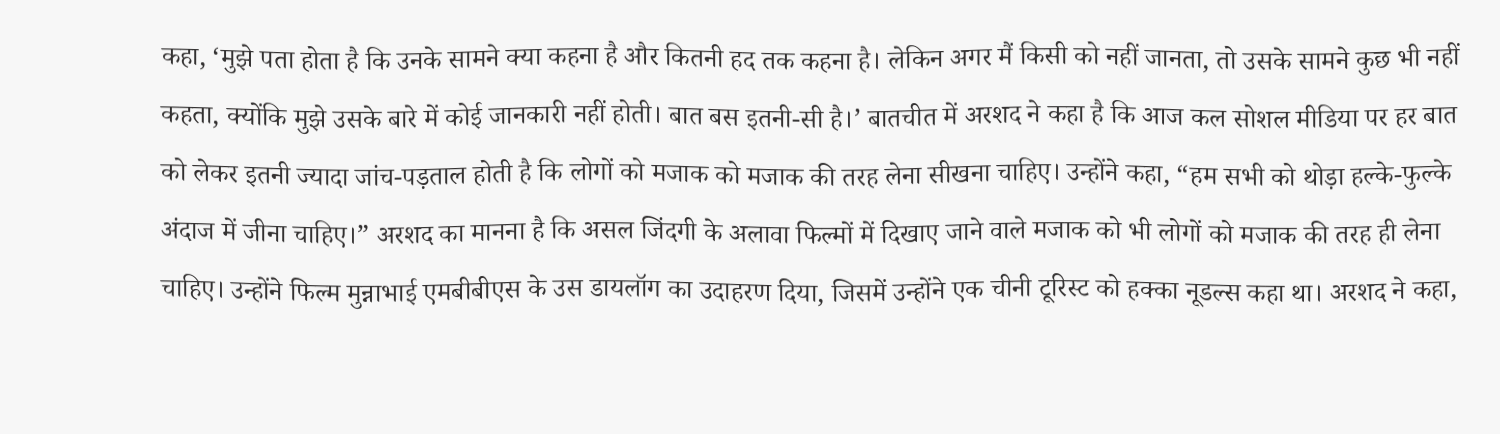कहा, ‘मुझे पता होता है कि उनके सामने क्या कहना है और कितनी हद तक कहना है। लेकिन अगर मैं किसी को नहीं जानता, तो उसके सामने कुछ भी नहीं कहता, क्योंकि मुझे उसके बारे में कोई जानकारी नहीं होती। बात बस इतनी-सी है।’ बातचीत में अरशद ने कहा है कि आज कल सोशल मीडिया पर हर बात को लेकर इतनी ज्यादा जांच-पड़ताल होती है कि लोगों को मजाक को मजाक की तरह लेना सीखना चाहिए। उन्होंने कहा, “हम सभी को थोड़ा हल्के-फुल्के अंदाज में जीना चाहिए।” अरशद का मानना है कि असल जिंदगी के अलावा फिल्मों में दिखाए जाने वाले मजाक को भी लोगों को मजाक की तरह ही लेना चाहिए। उन्होंने फिल्म मुन्नाभाई एमबीबीएस के उस डायलॉग का उदाहरण दिया, जिसमें उन्होंने एक चीनी टूरिस्ट को हक्का नूडल्स कहा था। अरशद ने कहा,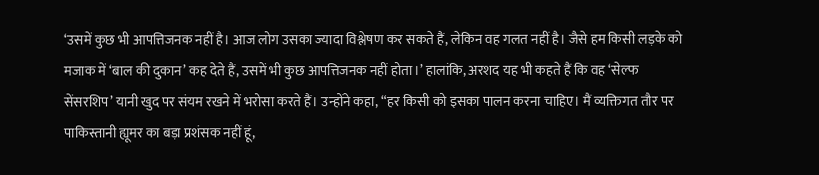‘उसमें कुछ भी आपत्तिजनक नहीं है। आज लोग उसका ज्यादा विश्लेषण कर सकते हैं, लेकिन वह गलत नहीं है। जैसे हम किसी लड़के को मजाक में ‘बाल की दुकान’ कह देते हैं, उसमें भी कुछ आपत्तिजनक नहीं होता।’ हालांकि, अरशद यह भी कहते हैं कि वह ‘सेल्फ सेंसरशिप’ यानी खुद पर संयम रखने में भरोसा करते हैं। उन्होंने कहा, “हर किसी को इसका पालन करना चाहिए। मैं व्यक्तिगत तौर पर पाकिस्तानी ह्यूमर का बड़ा प्रशंसक नहीं हूं,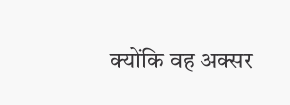क्योंकि वह अक्सर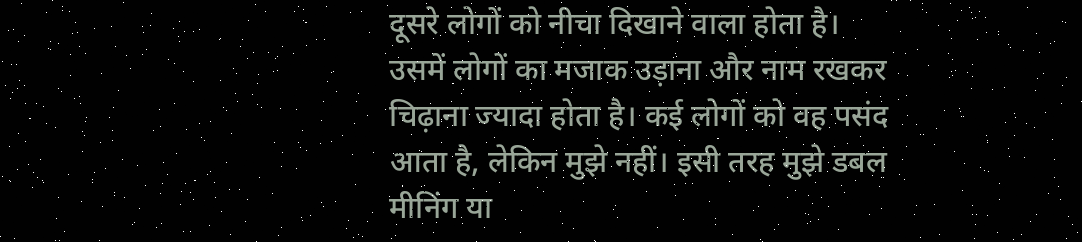दूसरे लोगों को नीचा दिखाने वाला होता है। उसमें लोगों का मजाक उड़ाना और नाम रखकर चिढ़ाना ज्यादा होता है। कई लोगों को वह पसंद आता है, लेकिन मुझे नहीं। इसी तरह मुझे डबल मीनिंग या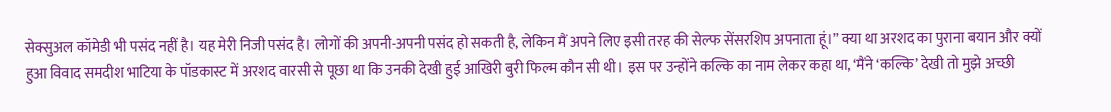सेक्सुअल कॉमेडी भी पसंद नहीं है। यह मेरी निजी पसंद है। लोगों की अपनी-अपनी पसंद हो सकती है, लेकिन मैं अपने लिए इसी तरह की सेल्फ सेंसरशिप अपनाता हूं।” क्या था अरशद का पुराना बयान और क्यों हुआ विवाद समदीश भाटिया के पॉडकास्ट में अरशद वारसी से पूछा था कि उनकी देखी हुई आखिरी बुरी फिल्म कौन सी थी। इस पर उन्होंने कल्कि का नाम लेकर कहा था, ‘मैंने ‘कल्कि’ देखी तो मुझे अच्छी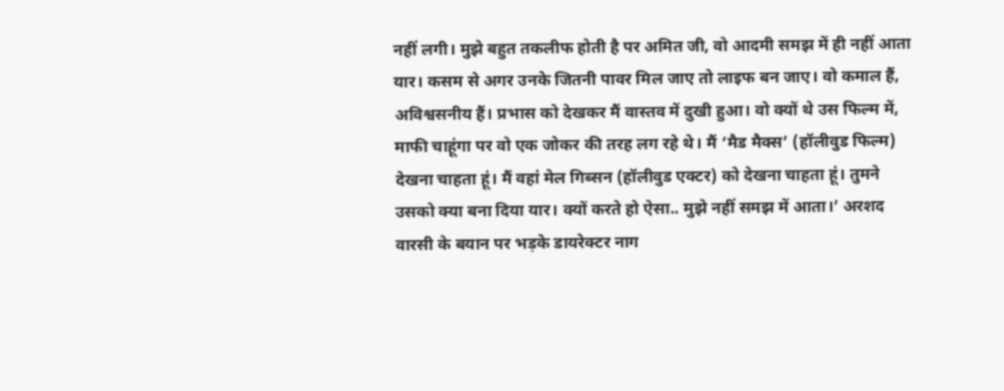नहीं लगी। मुझे बहुत तकलीफ होती है पर अमित जी, वो आदमी समझ में ही नहीं आता यार। कसम से अगर उनके जितनी पावर मिल जाए तो लाइफ बन जाए। वो कमाल हैं, अविश्वसनीय हैं। प्रभास को देखकर मैं वास्तव में दुखी हुआ। वो क्यों थे उस फिल्म में, माफी चाहूंगा पर वो एक जोकर की तरह लग रहे थे। मैं ‘मैड मैक्स’ (हॉलीवुड फिल्म) देखना चाहता हूं। मैं वहां मेल गिब्सन (हॉलीवुड एक्टर) को देखना चाहता हूं। तुमने उसको क्या बना दिया यार। क्यों करते हो ऐसा.. मुझे नहीं समझ में आता।’ अरशद वारसी के बयान पर भड़के डायरेक्टर नाग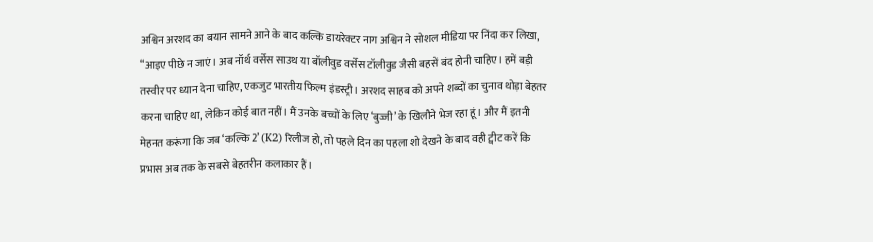अश्विन अरशद का बयान सामने आने के बाद कल्कि डायरेक्टर नाग अश्विन ने सोशल मीडिया पर निंदा कर लिखा, “आइए पीछे न जाएं। अब नॉर्थ वर्सेस साउथ या बॉलीवुड वर्सेस टॉलीवुड जैसी बहसें बंद होनी चाहिए। हमें बड़ी तस्वीर पर ध्यान देना चाहिए, एकजुट भारतीय फिल्म इंडस्ट्री। अरशद साहब को अपने शब्दों का चुनाव थोड़ा बेहतर करना चाहिए था, लेकिन कोई बात नहीं। मैं उनके बच्चों के लिए ‘बुज्जी’ के खिलौने भेज रहा हूं। और मैं इतनी मेहनत करूंगा कि जब ‘कल्कि 2’ (K2) रिलीज हो, तो पहले दिन का पहला शो देखने के बाद वही ट्वीट करें कि प्रभास अब तक के सबसे बेहतरीन कलाकार हैं।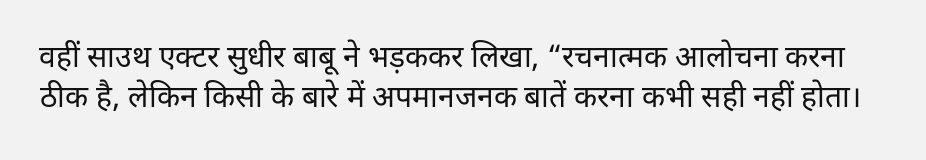वहीं साउथ एक्टर सुधीर बाबू ने भड़ककर लिखा, “रचनात्मक आलोचना करना ठीक है, लेकिन किसी के बारे में अपमानजनक बातें करना कभी सही नहीं होता।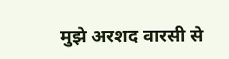मुझे अरशद वारसी से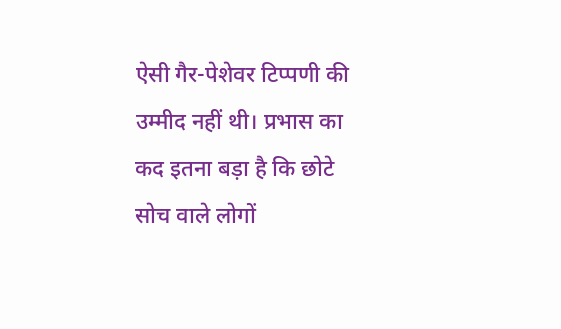ऐसी गैर-पेशेवर टिप्पणी की उम्मीद नहीं थी। प्रभास का कद इतना बड़ा है कि छोटे सोच वाले लोगों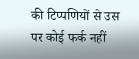की टिप्पणियों से उस पर कोई फर्क नहीं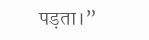पड़ता।”